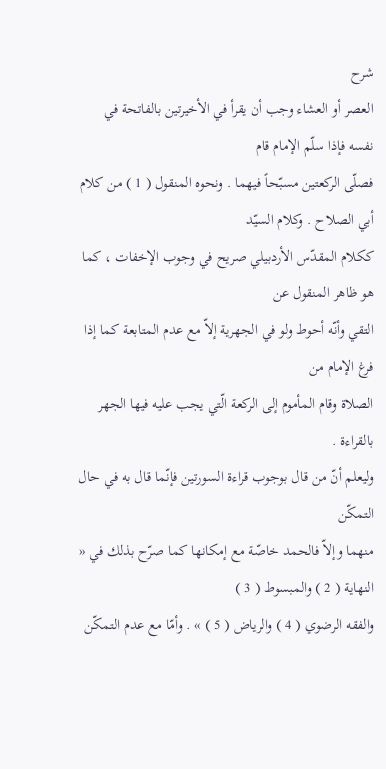شرح
العصر أو العشاء وجب أن يقرأ في الأخيرتين بالفاتحة في نفسه فإذا سلّم الإمام قام
فصلّى الركعتين مسبّحاً فيهما . ونحوه المنقول ( 1 ) من كلام أبي الصلاح . وكلام السيّد
ككلام المقدّس الأردبيلي صريح في وجوب الإخفات ، كما هو ظاهر المنقول عن
التقي وأنّه أحوط ولو في الجهرية إلاّ مع عدم المتابعة كما إذا فرغ الإمام من
الصلاة وقام المأموم إلى الركعة الّتي يجب عليه فيها الجهر بالقراءة .
وليعلم أنّ من قال بوجوب قراءة السورتين فإنّما قال به في حال التمكّن
منهما وإلاّ فالحمد خاصّة مع إمكانها كما صرّح بذلك في « النهاية ( 2 ) والمبسوط ( 3 )
والفقه الرضوي ( 4 ) والرياض ( 5 ) » . وأمّا مع عدم التمكّن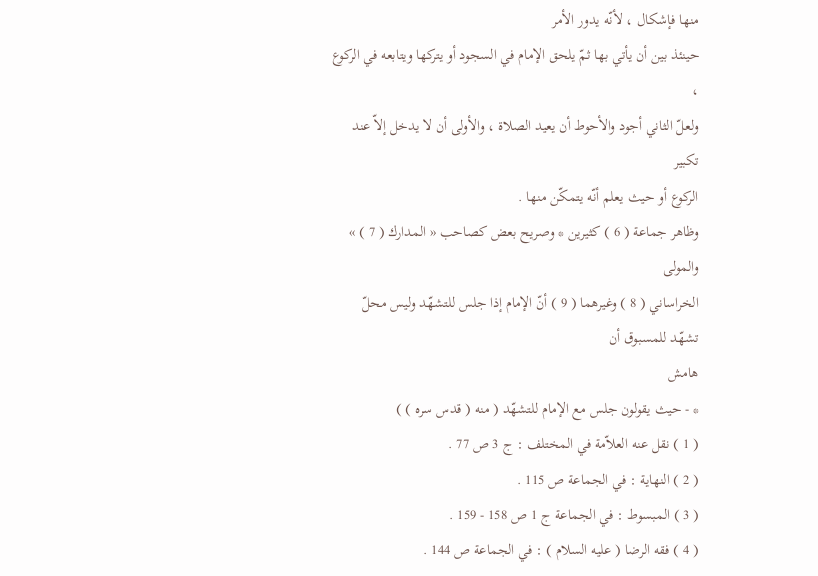منها فإشكال ، لأنّه يدور الأمر
حينئذ بين أن يأتي بها ثمّ يلحق الإمام في السجود أو يتركها ويتابعه في الركوع ،
ولعلّ الثاني أجود والأحوط أن يعيد الصلاة ، والأولى أن لا يدخل إلاّ عند تكبير
الركوع أو حيث يعلم أنّه يتمكّن منها .
وظاهر جماعة ( 6 ) كثيرين * وصريح بعض كصاحب « المدارك ( 7 ) » والمولى
الخراساني ( 8 ) وغيرهما ( 9 ) أنّ الإمام إذا جلس للتشهّد وليس محلّ تشهّد للمسبوق أن
هامش
* - حيث يقولون جلس مع الإمام للتشهّد ( منه ( قدس سره ) )
( 1 ) نقل عنه العلاّمة في المختلف : ج 3 ص 77 .
( 2 ) النهاية : في الجماعة ص 115 .
( 3 ) المبسوط : في الجماعة ج 1 ص 158 - 159 .
( 4 ) فقه الرضا ( عليه السلام ) : في الجماعة ص 144 .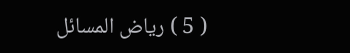( 5 ) رياض المسائل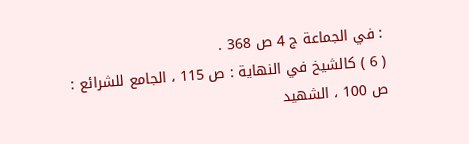: في الجماعة ج 4 ص 368 .
( 6 ) كالشيخ في النهاية : ص 115 ، الجامع للشرائع : ص 100 ، الشهيد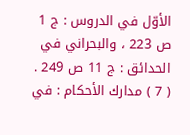الأوّل في الدروس : ج 1
ص 223 ، والبحراني في الحدائق : ج 11 ص 249 .
( 7 ) مدارك الأحكام : في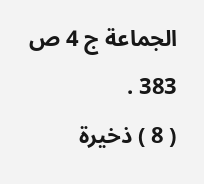الجماعة ج 4 ص 383 .
( 8 ) ذخيرة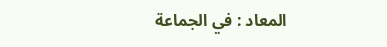المعاد : في الجماعة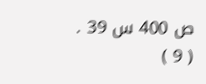ص 400 س 39 .
( 9 )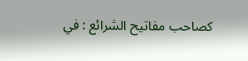كصاحب مفاتيح الشرائع : في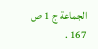الجماعة ج 1 ص 167 .